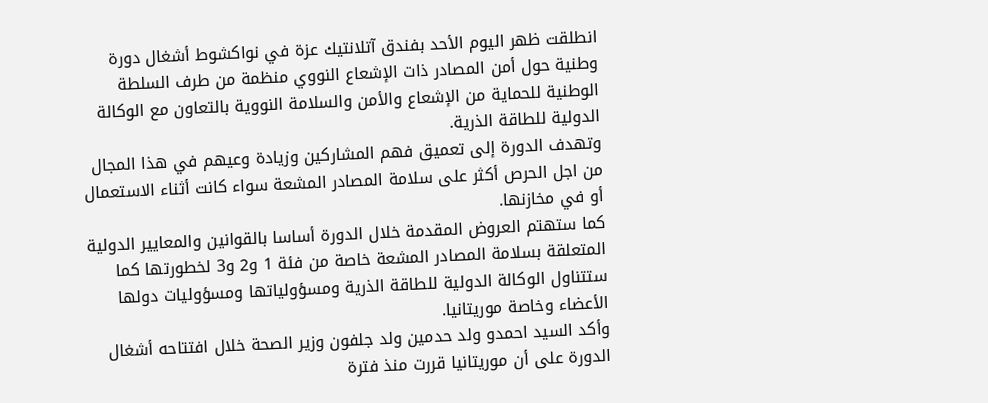انطلقت ظهر اليوم الأحد بفندق آتلانتيك عزة في نواكشوط أشغال دورة وطنية حول أمن المصادر ذات الإشعاع النووي منظمة من طرف السلطة الوطنية للحماية من الإشعاع والأمن والسلامة النووية بالتعاون مع الوكالة الدولية للطاقة الذرية.
وتهدف الدورة إلى تعميق فهم المشاركين وزيادة وعيهم في هذا المجال من اجل الحرص أكثر على سلامة المصادر المشعة سواء كانت أثناء الاستعمال أو في مخازنها.
كما ستهتم العروض المقدمة خلال الدورة أساسا بالقوانين والمعايير الدولية المتعلقة بسلامة المصادر المشعة خاصة من فئة 1 و2 و3 لخطورتها كما ستتناول الوكالة الدولية للطاقة الذرية ومسؤولياتها ومسؤوليات دولها الأعضاء وخاصة موريتانيا.
وأكد السيد احمدو ولد حدمين ولد جلفون وزير الصحة خلال افتتاحه أشغال الدورة على أن موريتانيا قررت منذ فترة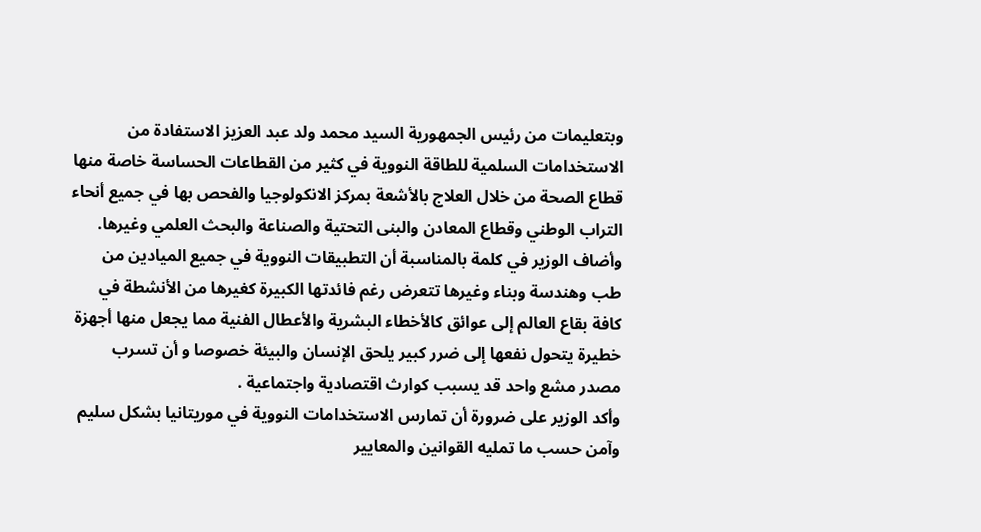وبتعليمات من رئيس الجمهورية السيد محمد ولد عبد العزيز الاستفادة من الاستخدامات السلمية للطاقة النووية في كثير من القطاعات الحساسة خاصة منها قطاع الصحة من خلال العلاج بالأشعة بمركز الانكولوجيا والفحص بها في جميع أنحاء التراب الوطني وقطاع المعادن والبنى التحتية والصناعة والبحث العلمي وغيرها.
وأضاف الوزير في كلمة بالمناسبة أن التطبيقات النووية في جميع الميادين من طب وهندسة وبناء وغيرها تتعرض رغم فائدتها الكبيرة كغيرها من الأنشطة في كافة بقاع العالم إلى عوائق كالأخطاء البشرية والأعطال الفنية مما يجعل منها أجهزة خطيرة يتحول نفعها إلى ضرر كبير يلحق الإنسان والبيئة خصوصا و أن تسرب مصدر مشع واحد قد يسبب كوارث اقتصادية واجتماعية .
وأكد الوزير على ضرورة أن تمارس الاستخدامات النووية في موريتانيا بشكل سليم وآمن حسب ما تمليه القوانين والمعايير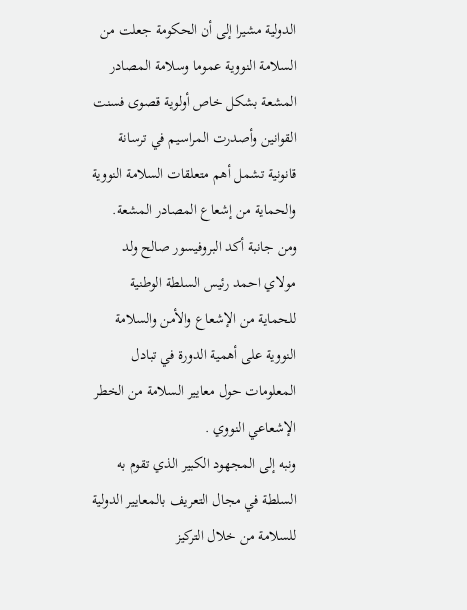الدولية مشيرا إلى أن الحكومة جعلت من السلامة النووية عموما وسلامة المصادر المشعة بشكل خاص أولوية قصوى فسنت القوانين وأصدرت المراسيم في ترسانة قانونية تشمل أهم متعلقات السلامة النووية والحماية من إشعاع المصادر المشعة.
ومن جانبة أكد البروفيسور صالح ولد مولاي احمد رئيس السلطة الوطنية للحماية من الإشعاع والأمن والسلامة النووية على أهمية الدورة في تبادل المعلومات حول معايير السلامة من الخطر الإشعاعي النووي .
ونبه إلى المجهود الكبير الذي تقوم به السلطة في مجال التعريف بالمعايير الدولية للسلامة من خلال التركيز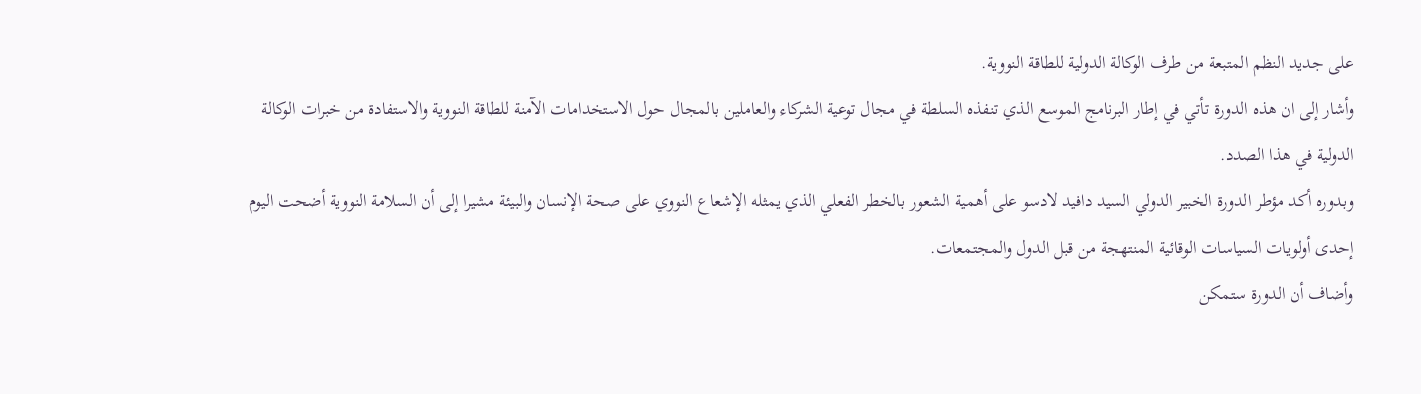على جديد النظم المتبعة من طرف الوكالة الدولية للطاقة النووية.
وأشار إلى ان هذه الدورة تأتي في إطار البرنامج الموسع الذي تنفذه السلطة في مجال توعية الشركاء والعاملين بالمجال حول الاستخدامات الآمنة للطاقة النووية والاستفادة من خبرات الوكالة الدولية في هذا الصدد.
وبدوره أكد مؤطر الدورة الخبير الدولي السيد دافيد لادسو على أهمية الشعور بالخطر الفعلي الذي يمثله الإشعاع النووي على صحة الإنسان والبيئة مشيرا إلى أن السلامة النووية أضحت اليوم إحدى أولويات السياسات الوقائية المنتهجة من قبل الدول والمجتمعات.
وأضاف أن الدورة ستمكن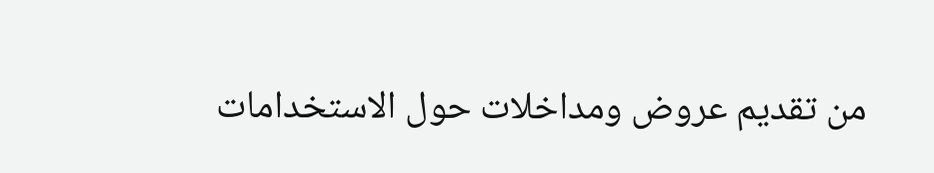من تقديم عروض ومداخلات حول الاستخدامات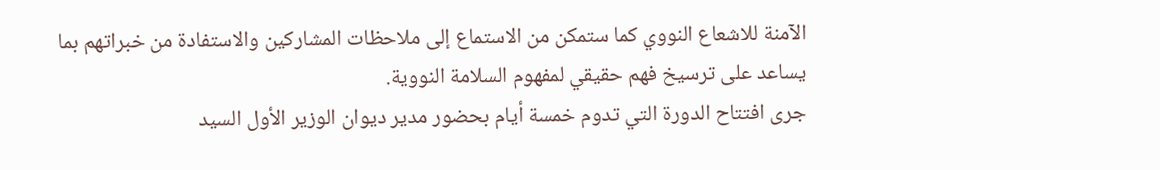الآمنة للاشعاع النووي كما ستمكن من الاستماع إلى ملاحظات المشاركين والاستفادة من خبراتهم بما يساعد على ترسيخ فهم حقيقي لمفهوم السلامة النووية.
جرى افتتاح الدورة التي تدوم خمسة أيام بحضور مدير ديوان الوزير الأول السيد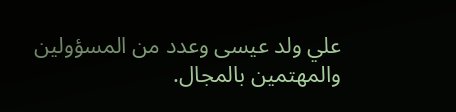علي ولد عيسى وعدد من المسؤولين والمهتمين بالمجال.